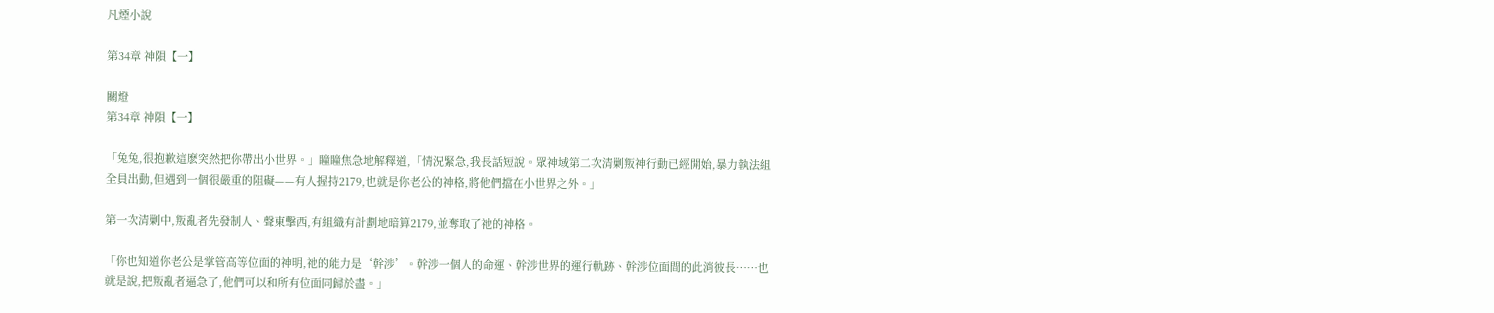凡煙小說

第34章 神隕【一】

關燈
第34章 神隕【一】

「兔兔,很抱歉這麽突然把你帶出小世界。」瞳瞳焦急地解釋道,「情況緊急,我長話短說。眾神域第二次清剿叛神行動已經開始,暴力執法組全員出動,但遇到一個很嚴重的阻礙——有人握持2179,也就是你老公的神格,將他們擋在小世界之外。」

第一次清剿中,叛亂者先發制人、聲東擊西,有組織有計劃地暗算2179,並奪取了祂的神格。

「你也知道你老公是掌管高等位面的神明,祂的能力是‘幹涉’。幹涉一個人的命運、幹涉世界的運行軌跡、幹涉位面間的此消彼長……也就是說,把叛亂者逼急了,他們可以和所有位面同歸於盡。」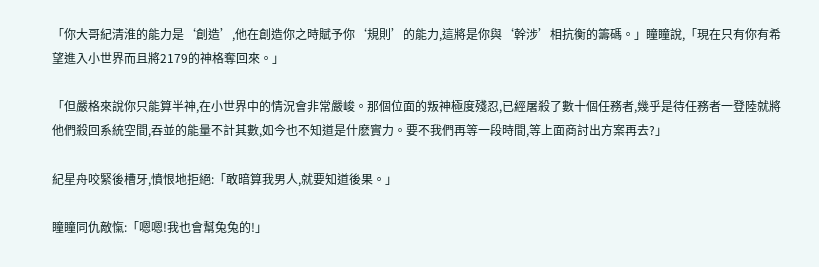「你大哥紀清淮的能力是‘創造’,他在創造你之時賦予你‘規則’的能力,這將是你與‘幹涉’相抗衡的籌碼。」瞳瞳說,「現在只有你有希望進入小世界而且將2179的神格奪回來。」

「但嚴格來說你只能算半神,在小世界中的情況會非常嚴峻。那個位面的叛神極度殘忍,已經屠殺了數十個任務者,幾乎是待任務者一登陸就將他們殺回系統空間,吞並的能量不計其數,如今也不知道是什麽實力。要不我們再等一段時間,等上面商討出方案再去?」

紀星舟咬緊後槽牙,憤恨地拒絕:「敢暗算我男人,就要知道後果。」

瞳瞳同仇敵愾:「嗯嗯!我也會幫兔兔的!」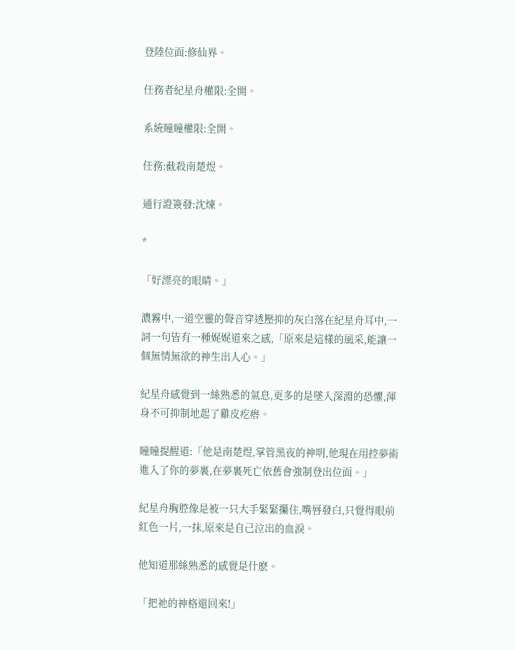登陸位面:修仙界。

任務者紀星舟權限:全開。

系統瞳瞳權限:全開。

任務:截殺南楚煜。

通行證簽發:沈煉。

*

「好漂亮的眼睛。」

濃霧中,一道空靈的聲音穿透壓抑的灰白落在紀星舟耳中,一詞一句皆有一種娓娓道來之感,「原來是這樣的風采,能讓一個無情無欲的神生出人心。」

紀星舟感覺到一絲熟悉的氣息,更多的是墜入深淵的恐懼,渾身不可抑制地起了雞皮疙瘩。

瞳瞳提醒道:「他是南楚煜,掌管黑夜的神明,他現在用控夢術進入了你的夢裏,在夢裏死亡依舊會強制登出位面。」

紀星舟胸腔像是被一只大手緊緊攥住,嘴唇發白,只覺得眼前紅色一片,一抹,原來是自己泣出的血淚。

他知道那絲熟悉的感覺是什麽。

「把祂的神格還回來!」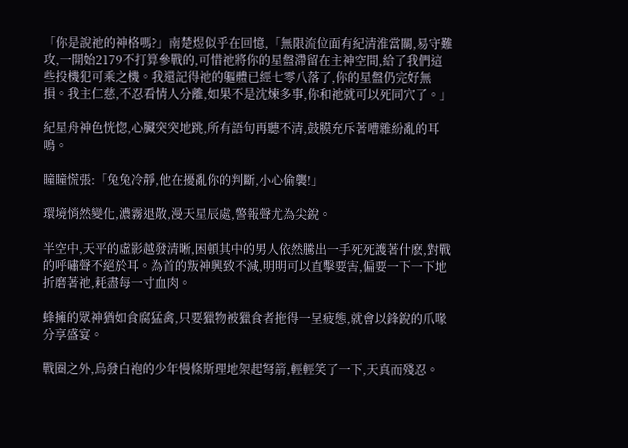「你是說祂的神格嗎?」南楚煜似乎在回憶,「無限流位面有紀清淮當關,易守難攻,一開始2179不打算參戰的,可惜祂將你的星盤滯留在主神空間,給了我們這些投機犯可乘之機。我還記得祂的軀體已經七零八落了,你的星盤仍完好無損。我主仁慈,不忍看情人分離,如果不是沈煉多事,你和祂就可以死同穴了。」

紀星舟神色恍惚,心臟突突地跳,所有語句再聽不清,鼓膜充斥著嘈雜紛亂的耳鳴。

瞳瞳慌張:「兔兔冷靜,他在擾亂你的判斷,小心偷襲!」

環境悄然變化,濃霧退散,漫天星辰處,警報聲尤為尖銳。

半空中,天平的虛影越發清晰,困頓其中的男人依然騰出一手死死護著什麽,對戰的呼嘯聲不絕於耳。為首的叛神興致不減,明明可以直擊要害,偏要一下一下地折磨著祂,耗盡每一寸血肉。

蜂擁的眾神猶如食腐猛禽,只要獵物被獵食者拖得一呈疲態,就會以鋒銳的爪喙分享盛宴。

戰圈之外,烏發白袍的少年慢條斯理地架起弩箭,輕輕笑了一下,天真而殘忍。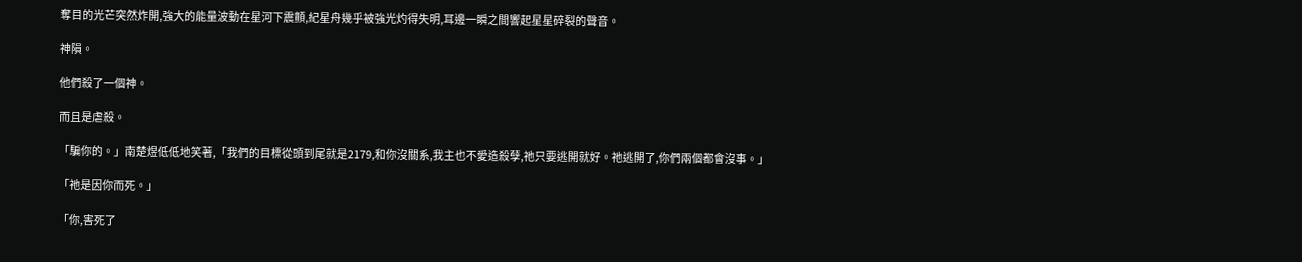奪目的光芒突然炸開,強大的能量波動在星河下震顫,紀星舟幾乎被強光灼得失明,耳邊一瞬之間響起星星碎裂的聲音。

神隕。

他們殺了一個神。

而且是虐殺。

「騙你的。」南楚煜低低地笑著,「我們的目標從頭到尾就是2179,和你沒關系,我主也不愛造殺孽,祂只要逃開就好。祂逃開了,你們兩個都會沒事。」

「祂是因你而死。」

「你,害死了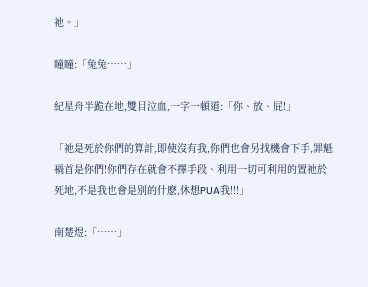祂。」

瞳瞳:「兔兔……」

紀星舟半跪在地,雙目泣血,一字一頓道:「你、放、屁!」

「祂是死於你們的算計,即使沒有我,你們也會另找機會下手,罪魁禍首是你們!你們存在就會不擇手段、利用一切可利用的置祂於死地,不是我也會是別的什麽,休想PUA我!!!」

南楚煜:「……」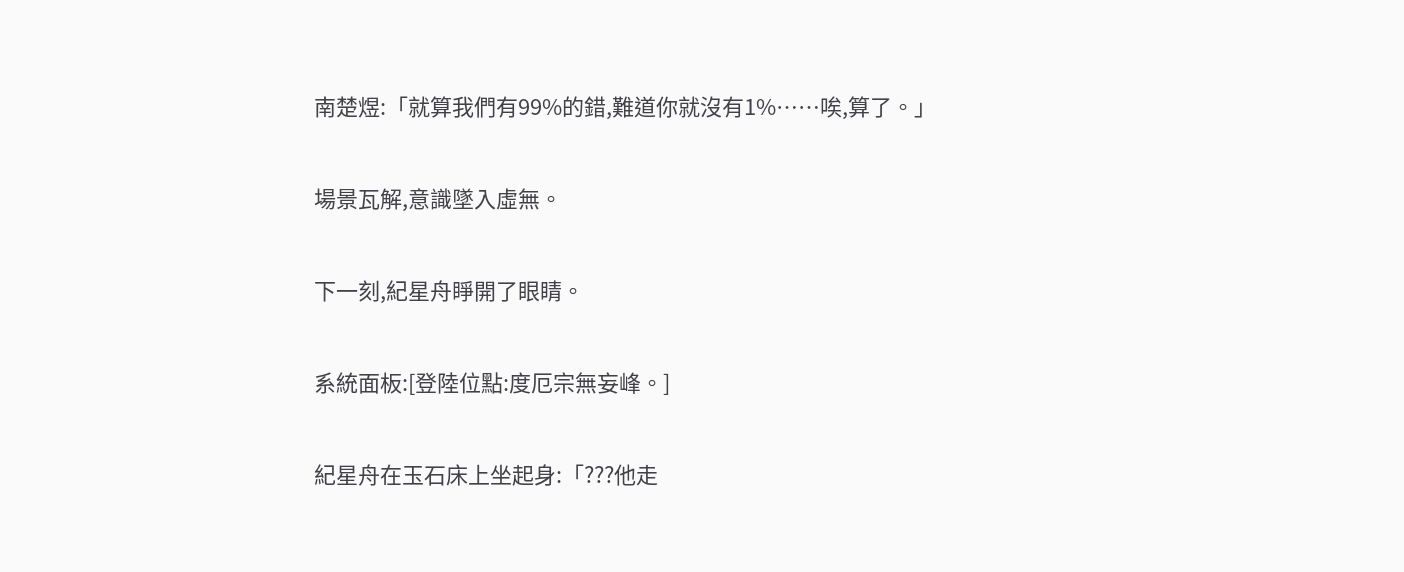南楚煜:「就算我們有99%的錯,難道你就沒有1%……唉,算了。」

場景瓦解,意識墜入虛無。

下一刻,紀星舟睜開了眼睛。

系統面板:[登陸位點:度厄宗無妄峰。]

紀星舟在玉石床上坐起身:「???他走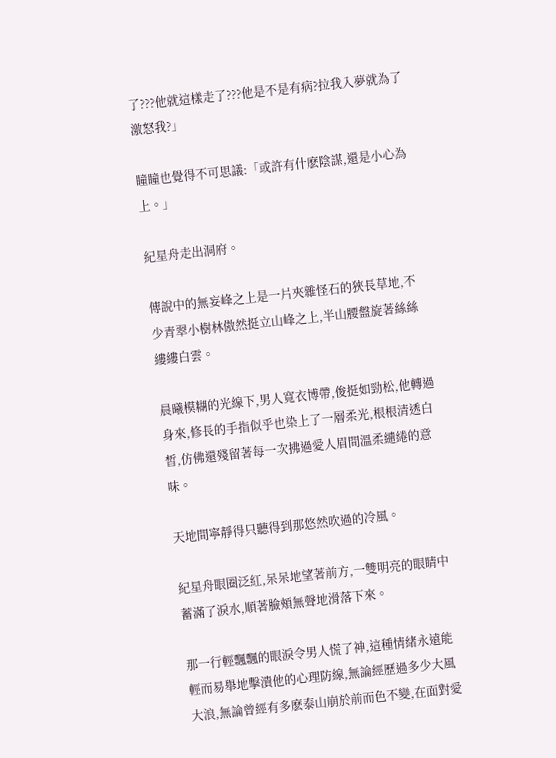了???他就這樣走了???他是不是有病?拉我入夢就為了激怒我?」

瞳瞳也覺得不可思議:「或許有什麽陰謀,還是小心為上。」

紀星舟走出洞府。

傳說中的無妄峰之上是一片夾雜怪石的狹長草地,不少青翠小樹林傲然挺立山峰之上,半山腰盤旋著絲絲縷縷白雲。

晨曦模糊的光線下,男人寬衣博帶,俊挺如勁松,他轉過身來,修長的手指似乎也染上了一層柔光,根根清透白皙,仿佛還殘留著每一次拂過愛人眉間溫柔繾綣的意味。

天地間寧靜得只聽得到那悠然吹過的冷風。

紀星舟眼圈泛紅,呆呆地望著前方,一雙明亮的眼睛中蓄滿了淚水,順著臉頰無聲地滑落下來。

那一行輕飄飄的眼淚令男人慌了神,這種情緒永遠能輕而易舉地擊潰他的心理防線,無論經歷過多少大風大浪,無論曾經有多麽泰山崩於前而色不變,在面對愛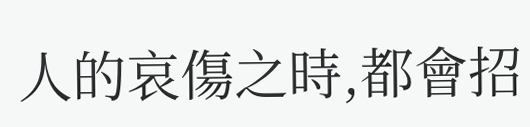人的哀傷之時,都會招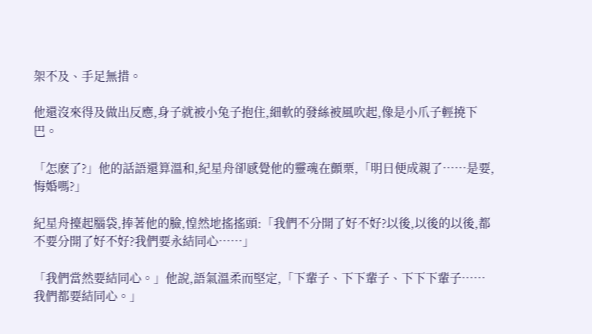架不及、手足無措。

他還沒來得及做出反應,身子就被小兔子抱住,細軟的發絲被風吹起,像是小爪子輕撓下巴。

「怎麽了?」他的話語還算溫和,紀星舟卻感覺他的靈魂在顫栗,「明日便成親了……是要,悔婚嗎?」

紀星舟擡起腦袋,捧著他的臉,惶然地搖搖頭:「我們不分開了好不好?以後,以後的以後,都不要分開了好不好?我們要永結同心……」

「我們當然要結同心。」他說,語氣溫柔而堅定,「下輩子、下下輩子、下下下輩子……我們都要結同心。」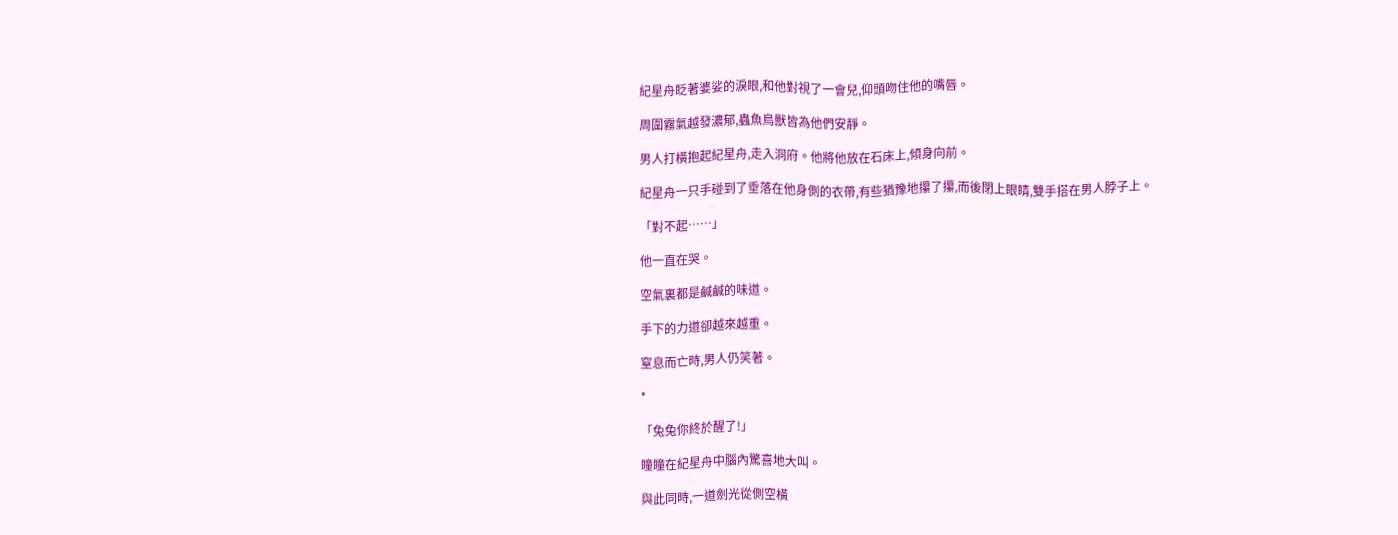紀星舟眨著婆娑的淚眼,和他對視了一會兒,仰頭吻住他的嘴唇。

周圍霧氣越發濃郁,蟲魚鳥獸皆為他們安靜。

男人打橫抱起紀星舟,走入洞府。他將他放在石床上,傾身向前。

紀星舟一只手碰到了垂落在他身側的衣帶,有些猶豫地攥了攥,而後閉上眼睛,雙手搭在男人脖子上。

「對不起……」

他一直在哭。

空氣裏都是鹹鹹的味道。

手下的力道卻越來越重。

窒息而亡時,男人仍笑著。

*

「兔兔你終於醒了!」

瞳瞳在紀星舟中腦內驚喜地大叫。

與此同時,一道劍光從側空橫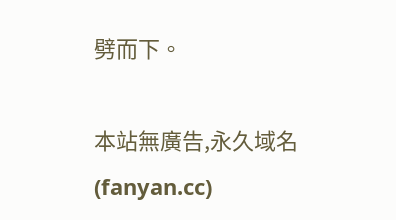劈而下。

本站無廣告,永久域名(fanyan.cc)